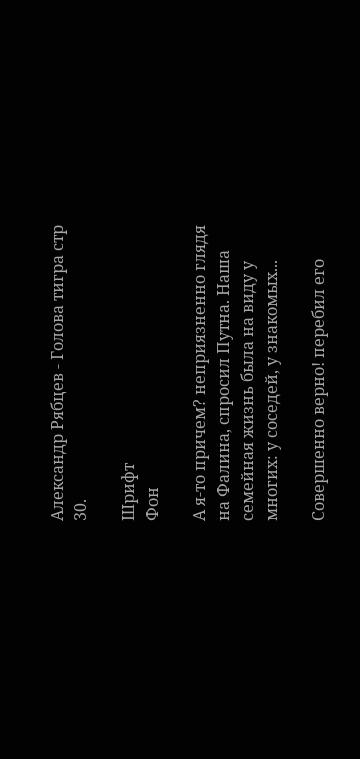Александр Рябцев - Голова тигра стр 30.

Шрифт
Фон

А я-то причем? неприязненно глядя на Фалина, спросил Путна. Наша семейная жизнь была на виду у многих: у соседей, у знакомых...

Совершенно верно! перебил его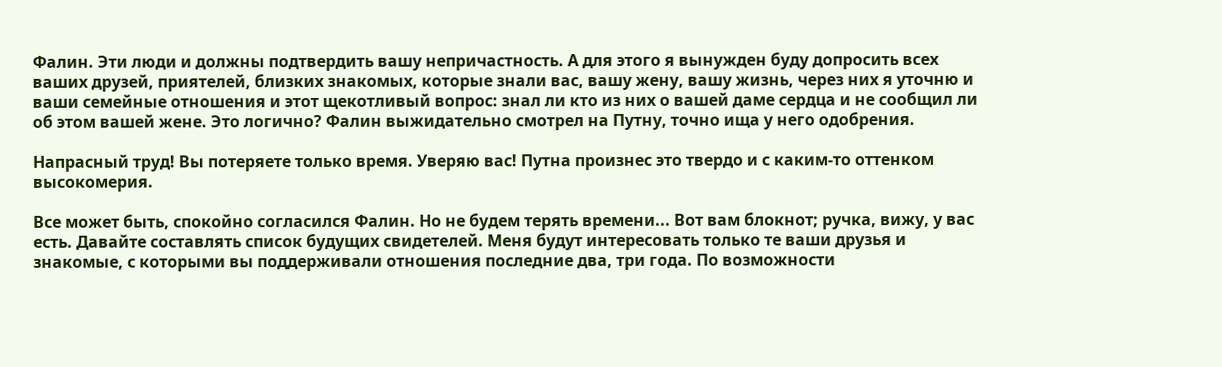Фалин. Эти люди и должны подтвердить вашу непричастность. А для этого я вынужден буду допросить всех ваших друзей, приятелей, близких знакомых, которые знали вас, вашу жену, вашу жизнь, через них я уточню и ваши семейные отношения и этот щекотливый вопрос: знал ли кто из них о вашей даме сердца и не сообщил ли об этом вашей жене. Это логично? Фалин выжидательно смотрел на Путну, точно ища у него одобрения.

Напрасный труд! Вы потеряете только время. Уверяю вас! Путна произнес это твердо и с каким-то оттенком высокомерия.

Все может быть, спокойно согласился Фалин. Но не будем терять времени... Вот вам блокнот; ручка, вижу, у вас есть. Давайте составлять список будущих свидетелей. Меня будут интересовать только те ваши друзья и знакомые, с которыми вы поддерживали отношения последние два, три года. По возможности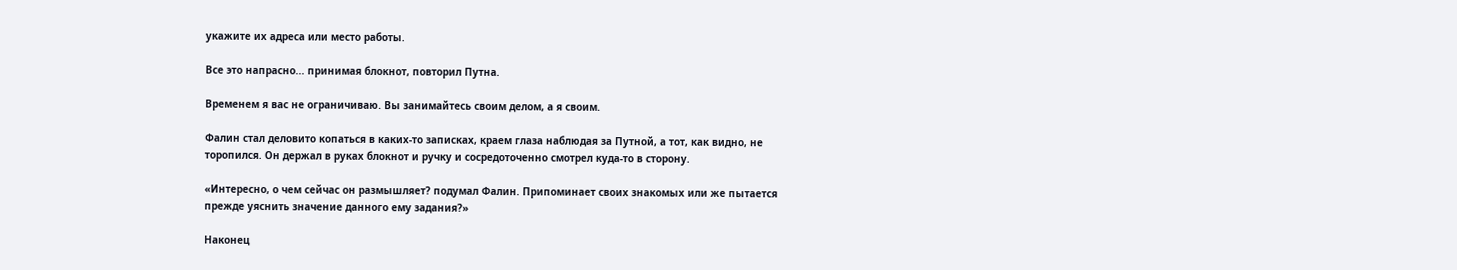укажите их адреса или место работы.

Все это напрасно... принимая блокнот, повторил Путна.

Временем я вас не ограничиваю. Вы занимайтесь своим делом, а я своим.

Фалин стал деловито копаться в каких-то записках, краем глаза наблюдая за Путной, а тот, как видно, не торопился. Он держал в руках блокнот и ручку и сосредоточенно смотрел куда-то в сторону.

«Интересно, о чем сейчас он размышляет? подумал Фалин. Припоминает своих знакомых или же пытается прежде уяснить значение данного ему задания?»

Наконец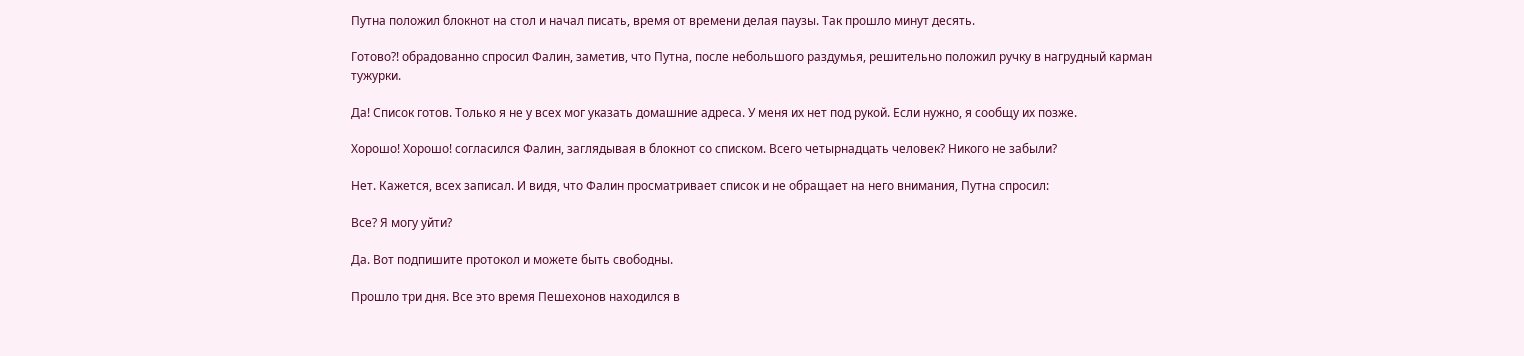Путна положил блокнот на стол и начал писать, время от времени делая паузы. Так прошло минут десять.

Готово?! обрадованно спросил Фалин, заметив, что Путна, после небольшого раздумья, решительно положил ручку в нагрудный карман тужурки.

Да! Список готов. Только я не у всех мог указать домашние адреса. У меня их нет под рукой. Если нужно, я сообщу их позже.

Хорошо! Хорошо! согласился Фалин, заглядывая в блокнот со списком. Всего четырнадцать человек? Никого не забыли?

Нет. Кажется, всех записал. И видя, что Фалин просматривает список и не обращает на него внимания, Путна спросил:

Все? Я могу уйти?

Да. Вот подпишите протокол и можете быть свободны.

Прошло три дня. Все это время Пешехонов находился в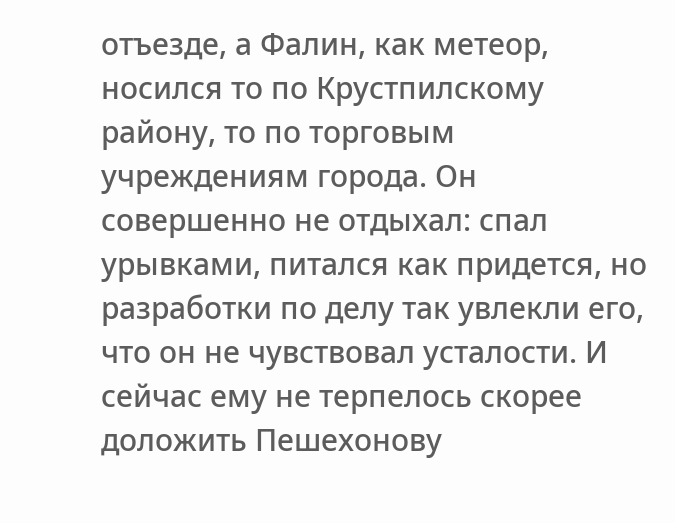отъезде, а Фалин, как метеор, носился то по Крустпилскому району, то по торговым учреждениям города. Он совершенно не отдыхал: спал урывками, питался как придется, но разработки по делу так увлекли его, что он не чувствовал усталости. И сейчас ему не терпелось скорее доложить Пешехонову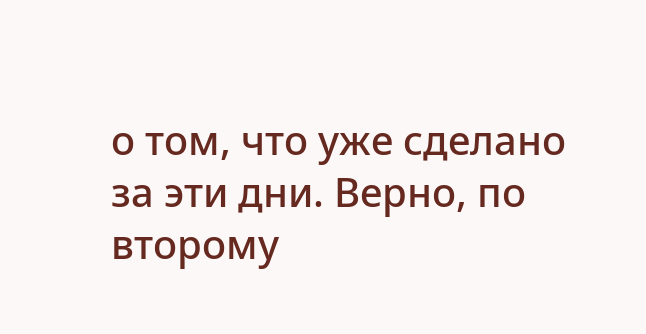о том, что уже сделано за эти дни. Верно, по второму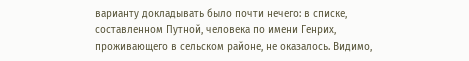варианту докладывать было почти нечего: в списке, составленном Путной, человека по имени Генрих, проживающего в сельском районе, не оказалось. Видимо,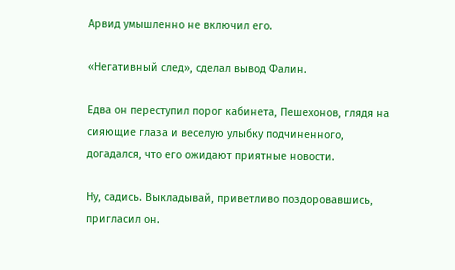Арвид умышленно не включил его.

«Негативный след», сделал вывод Фалин.

Едва он переступил порог кабинета, Пешехонов, глядя на сияющие глаза и веселую улыбку подчиненного, догадался, что его ожидают приятные новости.

Ну, садись. Выкладывай, приветливо поздоровавшись, пригласил он.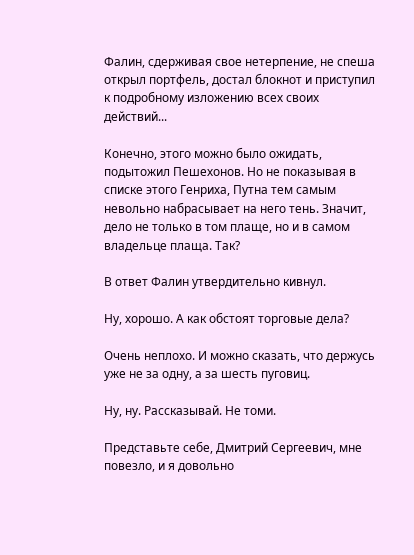Фалин, сдерживая свое нетерпение, не спеша открыл портфель, достал блокнот и приступил к подробному изложению всех своих действий...

Конечно, этого можно было ожидать, подытожил Пешехонов. Но не показывая в списке этого Генриха, Путна тем самым невольно набрасывает на него тень. Значит, дело не только в том плаще, но и в самом владельце плаща. Так?

В ответ Фалин утвердительно кивнул.

Ну, хорошо. А как обстоят торговые дела?

Очень неплохо. И можно сказать, что держусь уже не за одну, а за шесть пуговиц.

Ну, ну. Рассказывай. Не томи.

Представьте себе, Дмитрий Сергеевич, мне повезло, и я довольно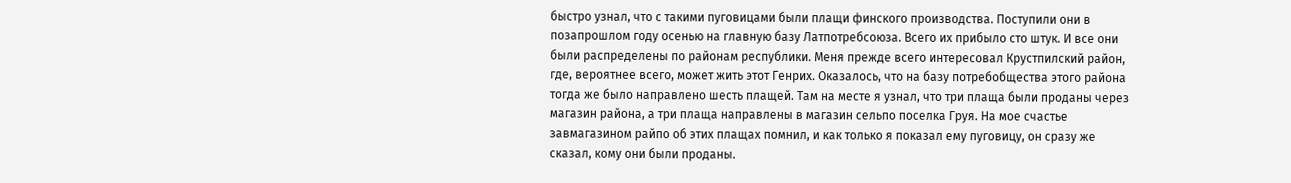быстро узнал, что с такими пуговицами были плащи финского производства. Поступили они в позапрошлом году осенью на главную базу Латпотребсоюза. Всего их прибыло сто штук. И все они были распределены по районам республики. Меня прежде всего интересовал Крустпилский район, где, вероятнее всего, может жить этот Генрих. Оказалось, что на базу потребобщества этого района тогда же было направлено шесть плащей. Там на месте я узнал, что три плаща были проданы через магазин района, а три плаща направлены в магазин сельпо поселка Груя. На мое счастье завмагазином райпо об этих плащах помнил, и как только я показал ему пуговицу, он сразу же сказал, кому они были проданы.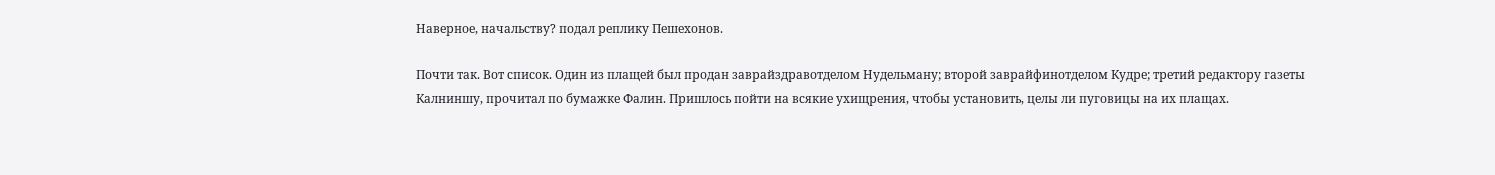Наверное, начальству? подал реплику Пешехонов.

Почти так. Вот список. Один из плащей был продан заврайздравотделом Нудельману; второй заврайфинотделом Кудре; третий редактору газеты Калниншу, прочитал по бумажке Фалин. Пришлось пойти на всякие ухищрения, чтобы установить, целы ли пуговицы на их плащах.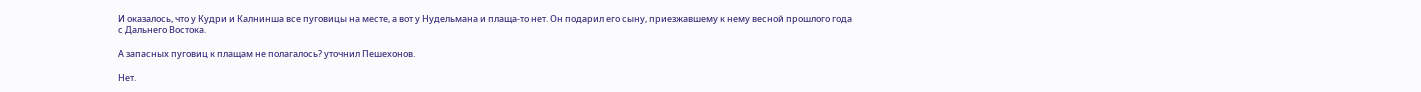И оказалось, что у Кудри и Калнинша все пуговицы на месте, а вот у Нудельмана и плаща-то нет. Он подарил его сыну, приезжавшему к нему весной прошлого года с Дальнего Востока.

А запасных пуговиц к плащам не полагалось? уточнил Пешехонов.

Нет.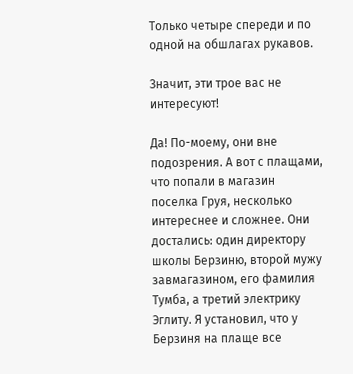Только четыре спереди и по одной на обшлагах рукавов.

Значит, эти трое вас не интересуют!

Да! По-моему, они вне подозрения. А вот с плащами, что попали в магазин поселка Груя, несколько интереснее и сложнее. Они достались: один директору школы Берзиню, второй мужу завмагазином, его фамилия Тумба, а третий электрику Эглиту. Я установил, что у Берзиня на плаще все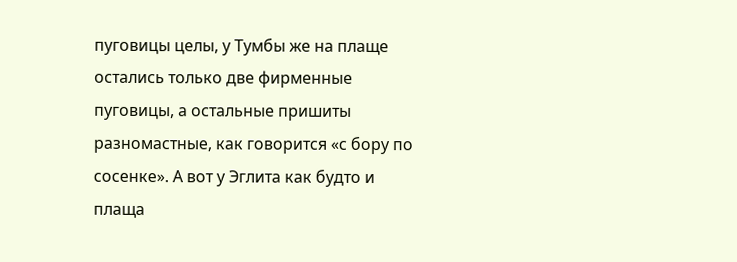пуговицы целы, у Тумбы же на плаще остались только две фирменные пуговицы, а остальные пришиты разномастные, как говорится «с бору по сосенке». А вот у Эглита как будто и плаща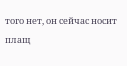того нет, он сейчас носит плащ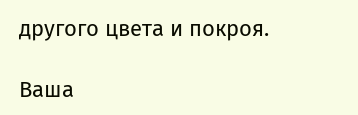другого цвета и покроя.

Ваша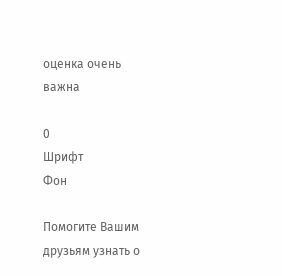оценка очень важна

0
Шрифт
Фон

Помогите Вашим друзьям узнать о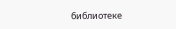библиотеке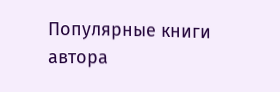Популярные книги автора